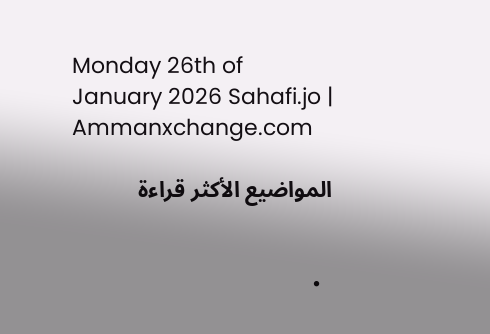Monday 26th of January 2026 Sahafi.jo | Ammanxchange.com

المواضيع الأكثر قراءة


  •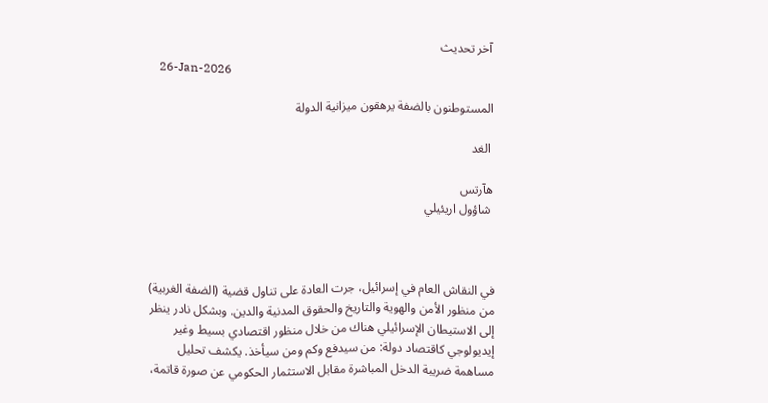آخر تحديث
    26-Jan-2026

المستوطنون بالضفة يرهقون ميزانية الدولة

 الغد

هآرتس
 شاؤول اريئيلي



في النقاش العام في إسرائيل، جرت العادة على تناول قضية (الضفة الغربية) من منظور الأمن والهوية والتاريخ والحقوق المدنية والدين. وبشكل نادر ينظر إلى الاستيطان الإسرائيلي هناك من خلال منظور اقتصادي بسيط وغير إيديولوجي كاقتصاد دولة: من سيدفع وكم ومن سيأخذ. يكشف تحليل مساهمة ضريبة الدخل المباشرة مقابل الاستثمار الحكومي عن صورة قاتمة،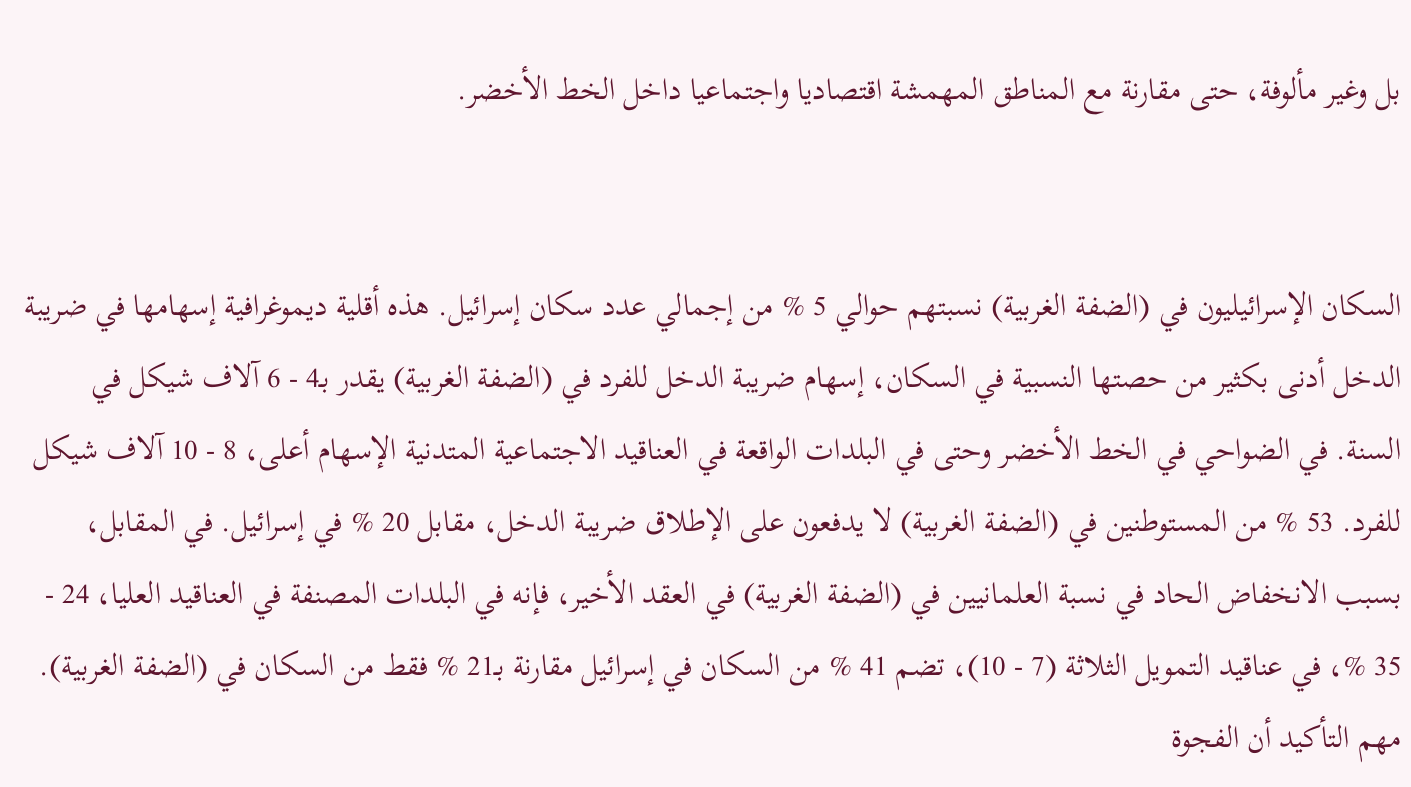بل وغير مألوفة، حتى مقارنة مع المناطق المهمشة اقتصاديا واجتماعيا داخل الخط الأخضر.


السكان الإسرائيليون في (الضفة الغربية) نسبتهم حوالي 5 % من إجمالي عدد سكان إسرائيل. هذه أقلية ديموغرافية إسهامها في ضريبة الدخل أدنى بكثير من حصتها النسبية في السكان، إسهام ضريبة الدخل للفرد في (الضفة الغربية) يقدر بـ4 - 6 آلاف شيكل في السنة. في الضواحي في الخط الأخضر وحتى في البلدات الواقعة في العناقيد الاجتماعية المتدنية الإسهام أعلى، 8 - 10 آلاف شيكل للفرد. 53 % من المستوطنين في (الضفة الغربية) لا يدفعون على الإطلاق ضريبة الدخل، مقابل 20 % في إسرائيل. في المقابل، بسبب الانخفاض الحاد في نسبة العلمانيين في (الضفة الغربية) في العقد الأخير، فإنه في البلدات المصنفة في العناقيد العليا، 24 - 35 %، في عناقيد التمويل الثلاثة (7 - 10)، تضم 41 % من السكان في إسرائيل مقارنة بـ21 % فقط من السكان في (الضفة الغربية). مهم التأكيد أن الفجوة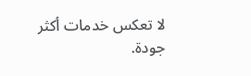لا تعكس خدمات أكثر جودة.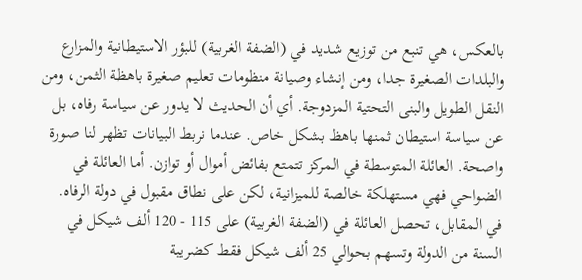بالعكس، هي تنبع من توزيع شديد في (الضفة الغربية) للبؤر الاستيطانية والمزارع والبلدات الصغيرة جدا، ومن إنشاء وصيانة منظومات تعليم صغيرة باهظة الثمن، ومن النقل الطويل والبنى التحتية المزدوجة. أي أن الحديث لا يدور عن سياسة رفاه، بل عن سياسة استيطان ثمنها باهظ بشكل خاص. عندما نربط البيانات تظهر لنا صورة واصحة. العائلة المتوسطة في المركز تتمتع بفائض أموال أو توازن. أما العائلة في الضواحي فهي مستهلكة خالصة للميزانية، لكن على نطاق مقبول في دولة الرفاه. في المقابل، تحصل العائلة في (الضفة الغربية) على 115 - 120 ألف شيكل في السنة من الدولة وتسهم بحوالي 25 ألف شيكل فقط كضريبة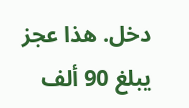دخل. هذا عجز يبلغ 90 ألف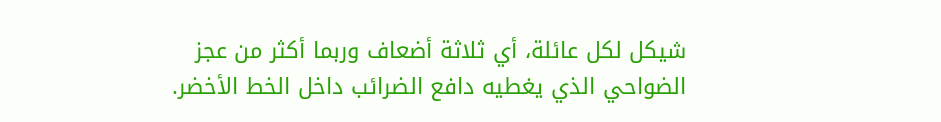شيكل لكل عائلة، أي ثلاثة أضعاف وربما أكثر من عجز الضواحي الذي يغطيه دافع الضرائب داخل الخط الأخضر.